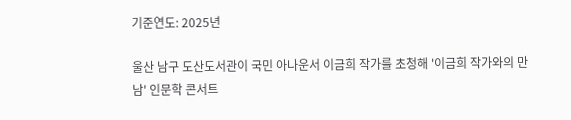기준연도: 2025년

울산 남구 도산도서관이 국민 아나운서 이금희 작가를 초청해 '이금희 작가와의 만남' 인문학 콘서트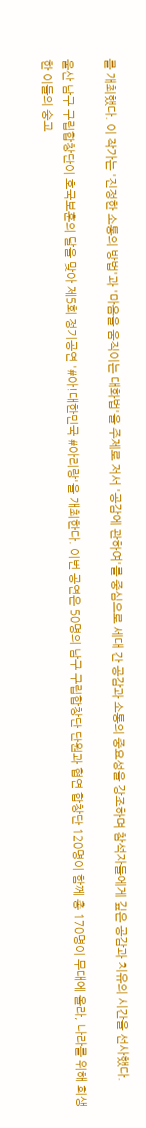를 개최했다. 이 작가는 '진정한 소통의 방법'과 '마음을 움직이는 대화법'을 주제로 저서 '공감에 관하여'를 중심으로 세대 간 공감과 소통의 중요성을 강조하며 참석자들에게 깊은 공감과 치유의 시간을 선사했다.

울산 남구 구립합창단이 호국보훈의 달을 맞아 제5회 정기공연 '#아!대한민국 #아리랑'을 개최한다. 이번 공연은 50명의 남구 구립합창단 단원과 협연 합창단 120명이 함께 총 170명이 무대에 올라, 나라를 위해 희생한 이들의 숭고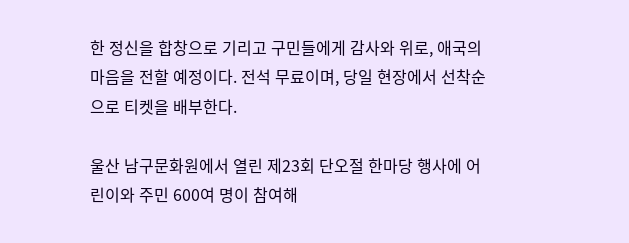한 정신을 합창으로 기리고 구민들에게 감사와 위로, 애국의 마음을 전할 예정이다. 전석 무료이며, 당일 현장에서 선착순으로 티켓을 배부한다.

울산 남구문화원에서 열린 제23회 단오절 한마당 행사에 어린이와 주민 600여 명이 참여해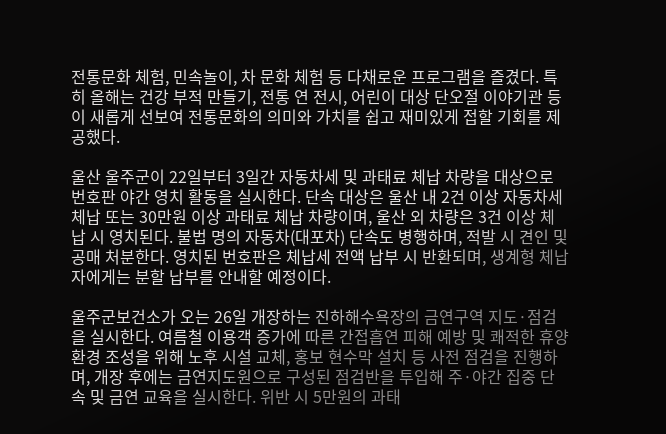전통문화 체험, 민속놀이, 차 문화 체험 등 다채로운 프로그램을 즐겼다. 특히 올해는 건강 부적 만들기, 전통 연 전시, 어린이 대상 단오절 이야기관 등이 새롭게 선보여 전통문화의 의미와 가치를 쉽고 재미있게 접할 기회를 제공했다.

울산 울주군이 22일부터 3일간 자동차세 및 과태료 체납 차량을 대상으로 번호판 야간 영치 활동을 실시한다. 단속 대상은 울산 내 2건 이상 자동차세 체납 또는 30만원 이상 과태료 체납 차량이며, 울산 외 차량은 3건 이상 체납 시 영치된다. 불법 명의 자동차(대포차) 단속도 병행하며, 적발 시 견인 및 공매 처분한다. 영치된 번호판은 체납세 전액 납부 시 반환되며, 생계형 체납자에게는 분할 납부를 안내할 예정이다.

울주군보건소가 오는 26일 개장하는 진하해수욕장의 금연구역 지도·점검을 실시한다. 여름철 이용객 증가에 따른 간접흡연 피해 예방 및 쾌적한 휴양 환경 조성을 위해 노후 시설 교체, 홍보 현수막 설치 등 사전 점검을 진행하며, 개장 후에는 금연지도원으로 구성된 점검반을 투입해 주·야간 집중 단속 및 금연 교육을 실시한다. 위반 시 5만원의 과태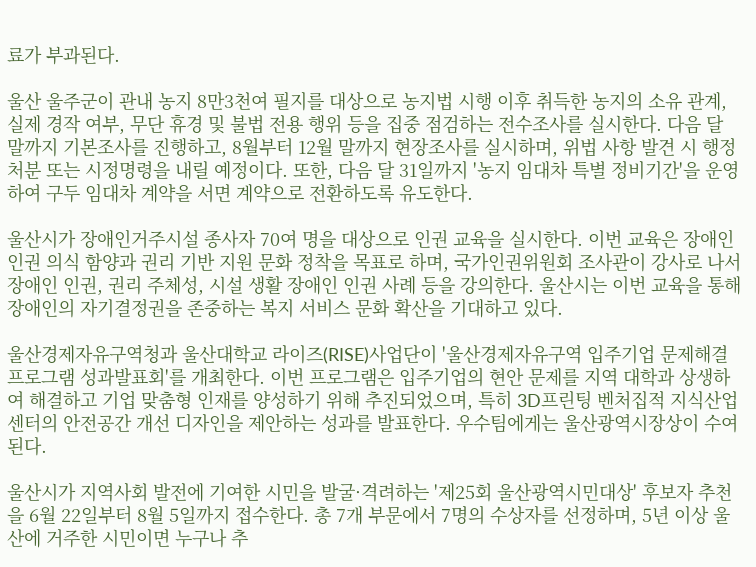료가 부과된다.

울산 울주군이 관내 농지 8만3천여 필지를 대상으로 농지법 시행 이후 취득한 농지의 소유 관계, 실제 경작 여부, 무단 휴경 및 불법 전용 행위 등을 집중 점검하는 전수조사를 실시한다. 다음 달 말까지 기본조사를 진행하고, 8월부터 12월 말까지 현장조사를 실시하며, 위법 사항 발견 시 행정처분 또는 시정명령을 내릴 예정이다. 또한, 다음 달 31일까지 '농지 임대차 특별 정비기간'을 운영하여 구두 임대차 계약을 서면 계약으로 전환하도록 유도한다.

울산시가 장애인거주시설 종사자 70여 명을 대상으로 인권 교육을 실시한다. 이번 교육은 장애인 인권 의식 함양과 권리 기반 지원 문화 정착을 목표로 하며, 국가인권위원회 조사관이 강사로 나서 장애인 인권, 권리 주체성, 시설 생활 장애인 인권 사례 등을 강의한다. 울산시는 이번 교육을 통해 장애인의 자기결정권을 존중하는 복지 서비스 문화 확산을 기대하고 있다.

울산경제자유구역청과 울산대학교 라이즈(RISE)사업단이 '울산경제자유구역 입주기업 문제해결 프로그램 성과발표회'를 개최한다. 이번 프로그램은 입주기업의 현안 문제를 지역 대학과 상생하여 해결하고 기업 맞춤형 인재를 양성하기 위해 추진되었으며, 특히 3D프린팅 벤처집적 지식산업센터의 안전공간 개선 디자인을 제안하는 성과를 발표한다. 우수팀에게는 울산광역시장상이 수여된다.

울산시가 지역사회 발전에 기여한 시민을 발굴·격려하는 '제25회 울산광역시민대상' 후보자 추천을 6월 22일부터 8월 5일까지 접수한다. 총 7개 부문에서 7명의 수상자를 선정하며, 5년 이상 울산에 거주한 시민이면 누구나 추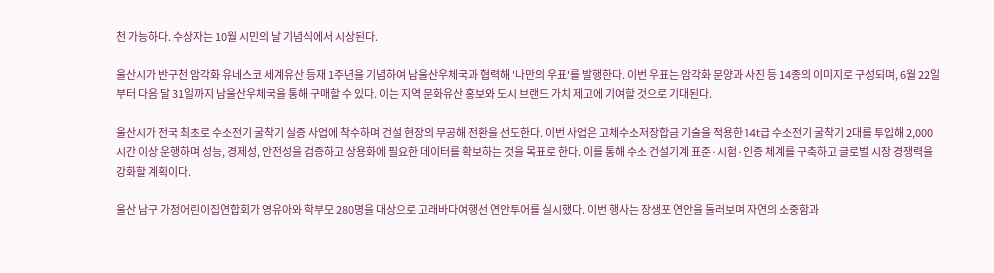천 가능하다. 수상자는 10월 시민의 날 기념식에서 시상된다.

울산시가 반구천 암각화 유네스코 세계유산 등재 1주년을 기념하여 남울산우체국과 협력해 '나만의 우표'를 발행한다. 이번 우표는 암각화 문양과 사진 등 14종의 이미지로 구성되며, 6월 22일부터 다음 달 31일까지 남울산우체국을 통해 구매할 수 있다. 이는 지역 문화유산 홍보와 도시 브랜드 가치 제고에 기여할 것으로 기대된다.

울산시가 전국 최초로 수소전기 굴착기 실증 사업에 착수하며 건설 현장의 무공해 전환을 선도한다. 이번 사업은 고체수소저장합금 기술을 적용한 14t급 수소전기 굴착기 2대를 투입해 2,000시간 이상 운행하며 성능, 경제성, 안전성을 검증하고 상용화에 필요한 데이터를 확보하는 것을 목표로 한다. 이를 통해 수소 건설기계 표준·시험·인증 체계를 구축하고 글로벌 시장 경쟁력을 강화할 계획이다.

울산 남구 가정어린이집연합회가 영유아와 학부모 280명을 대상으로 고래바다여행선 연안투어를 실시했다. 이번 행사는 장생포 연안을 둘러보며 자연의 소중함과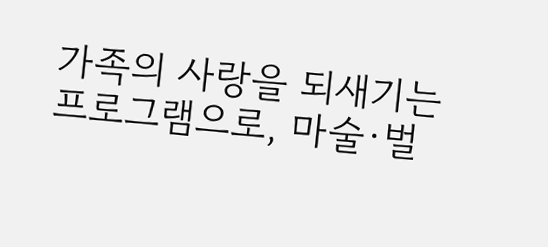가족의 사랑을 되새기는 프로그램으로, 마술·벌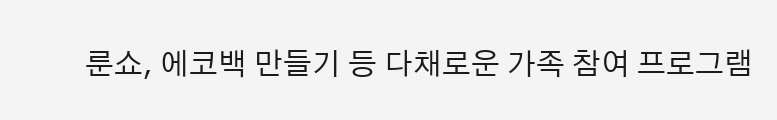룬쇼, 에코백 만들기 등 다채로운 가족 참여 프로그램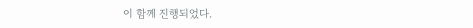이 함께 진행되었다.